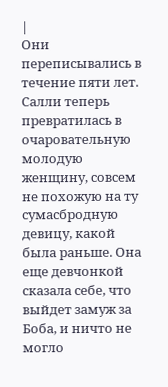|
Они переписывались в течение пяти лет. Салли теперь превратилась в очаровательную молодую женщину, совсем не похожую на ту сумасбродную девицу, какой была раньше. Она еще девчонкой сказала себе, что выйдет замуж за Боба, и ничто не могло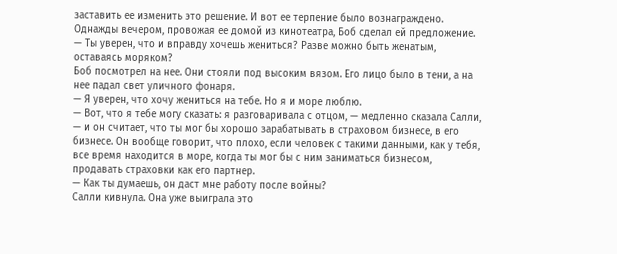заставить ее изменить это решение. И вот ее терпение было вознаграждено. Однажды вечером, провожая ее домой из кинотеатра, Боб сделал ей предложение.
— Ты уверен, что и вправду хочешь жениться? Разве можно быть женатым, оставаясь моряком?
Боб посмотрел на нее. Они стояли под высоким вязом. Его лицо было в тени, а на нее падал свет уличного фонаря.
— Я уверен, что хочу жениться на тебе. Но я и море люблю.
— Вот, что я тебе могу сказать: я разговаривала с отцом, — медленно сказала Салли, — и он считает, что ты мог бы хорошо зарабатывать в страховом бизнесе, в его бизнесе. Он вообще говорит, что плохо, если человек с такими данными, как у тебя, все время находится в море, когда ты мог бы с ним заниматься бизнесом, продавать страховки как его партнер.
— Как ты думаешь, он даст мне работу после войны?
Салли кивнула. Она уже выиграла это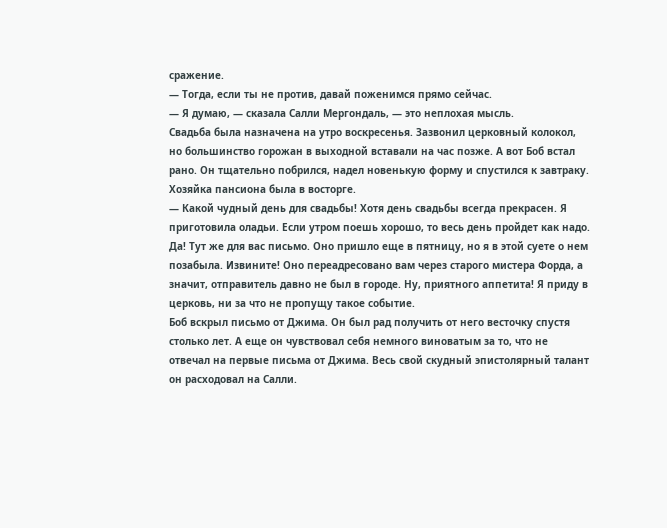сражение.
— Тогда, если ты не против, давай поженимся прямо сейчас.
— Я думаю, — сказала Салли Мергондаль, — это неплохая мысль.
Свадьба была назначена на утро воскресенья. Зазвонил церковный колокол, но большинство горожан в выходной вставали на час позже. А вот Боб встал рано. Он тщательно побрился, надел новенькую форму и спустился к завтраку.
Хозяйка пансиона была в восторге.
— Какой чудный день для свадьбы! Хотя день свадьбы всегда прекрасен. Я приготовила оладьи. Если утром поешь хорошо, то весь день пройдет как надо. Да! Тут же для вас письмо. Оно пришло еще в пятницу, но я в этой суете о нем позабыла. Извините! Оно переадресовано вам через старого мистера Форда, а значит, отправитель давно не был в городе. Ну, приятного аппетита! Я приду в церковь, ни за что не пропущу такое событие.
Боб вскрыл письмо от Джима. Он был рад получить от него весточку спустя столько лет. А еще он чувствовал себя немного виноватым за то, что не отвечал на первые письма от Джима. Весь свой скудный эпистолярный талант он расходовал на Салли.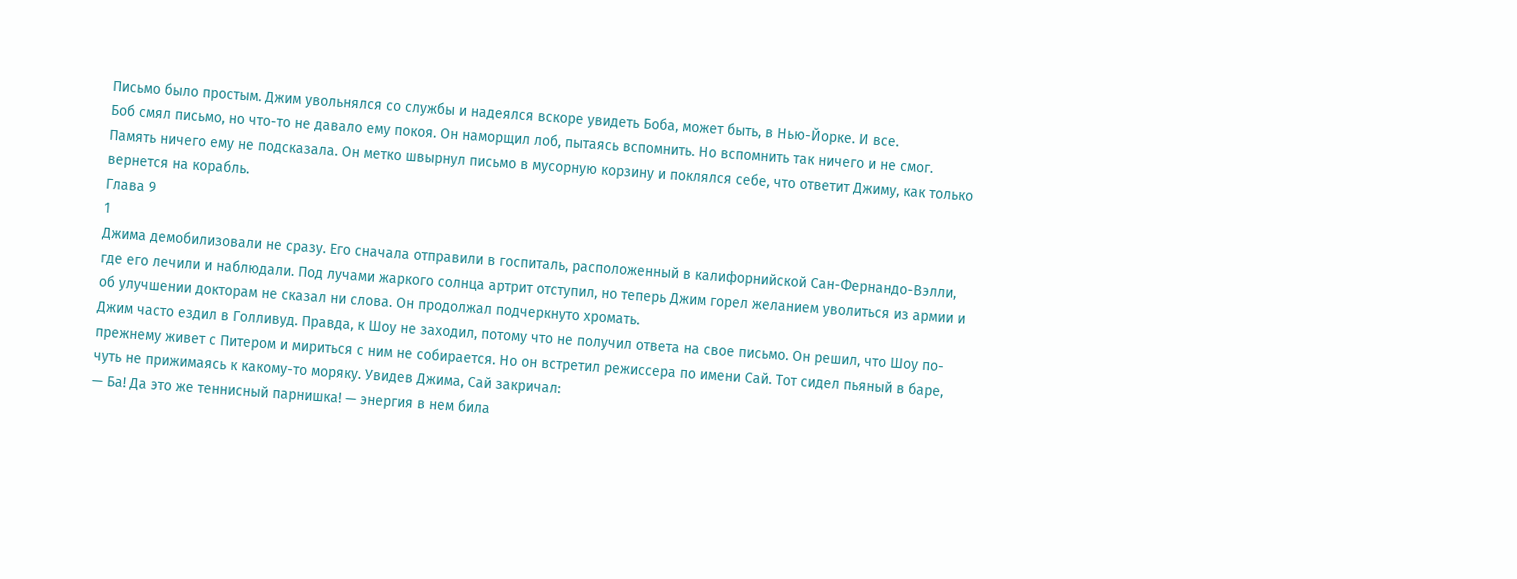Письмо было простым. Джим увольнялся со службы и надеялся вскоре увидеть Боба, может быть, в Нью-Йорке. И все.
Боб смял письмо, но что-то не давало ему покоя. Он наморщил лоб, пытаясь вспомнить. Но вспомнить так ничего и не смог. Память ничего ему не подсказала. Он метко швырнул письмо в мусорную корзину и поклялся себе, что ответит Джиму, как только вернется на корабль.
Глава 9
1
Джима демобилизовали не сразу. Его сначала отправили в госпиталь, расположенный в калифорнийской Сан-Фернандо-Вэлли, где его лечили и наблюдали. Под лучами жаркого солнца артрит отступил, но теперь Джим горел желанием уволиться из армии и об улучшении докторам не сказал ни слова. Он продолжал подчеркнуто хромать.
Джим часто ездил в Голливуд. Правда, к Шоу не заходил, потому что не получил ответа на свое письмо. Он решил, что Шоу по-прежнему живет с Питером и мириться с ним не собирается. Но он встретил режиссера по имени Сай. Тот сидел пьяный в баре, чуть не прижимаясь к какому-то моряку. Увидев Джима, Сай закричал:
— Ба! Да это же теннисный парнишка! — энергия в нем била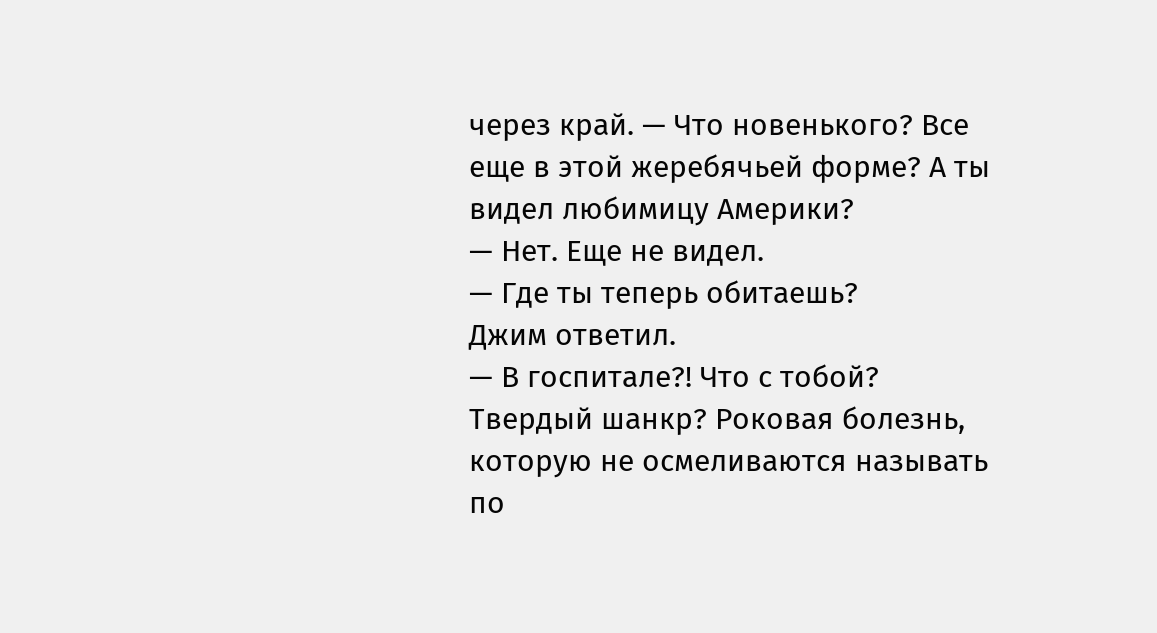через край. — Что новенького? Все еще в этой жеребячьей форме? А ты видел любимицу Америки?
— Нет. Еще не видел.
— Где ты теперь обитаешь?
Джим ответил.
— В госпитале?! Что с тобой? Твердый шанкр? Роковая болезнь, которую не осмеливаются называть по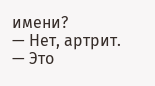имени?
— Нет, артрит.
— Это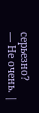серьезно?
— Не очень. |